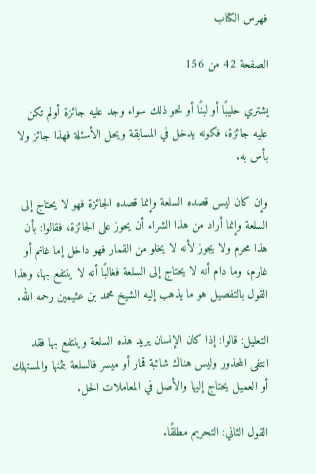فهرس الكتاب

الصفحة 42 من 156

يشتري حليبًا أو لبنًا أو نحو ذلك سواء وجد عليه جائزة أولم تكن عليه جائزة، فكونه يدخل في المسابقة ويحل الأسئلة فهذا جائز ولا بأس به.

وإن كان ليس قصده السلعة وإنما قصده الجائزة فهو لا يحتاج إلى السلعة وإنما أراد من هذا الشراء أن يحوز على الجائزة، فقالوا: بأن هذا محرم ولا يجوز لأنه لا يخلو من القمار فهو داخل إما غانم أو غارم، وما دام أنه لا يحتاج إلى السلعة فغالبًا أنه لا ينتفع بها، وهذا القول بالتفصيل هو ما يذهب إليه الشيخ محمد بن عثيمين رحمه الله.

التعليل: قالوا: إذا كان الإنسان يريد هذه السلعة وينتفع بها فقد انتفى المحذور وليس هناك شائبة قمار أو ميسر فالسلعة بثمنها والمستهلك أو العميل يحتاج إليها والأصل في المعاملات الحل.

القول الثاني: التحريم مطلقًا.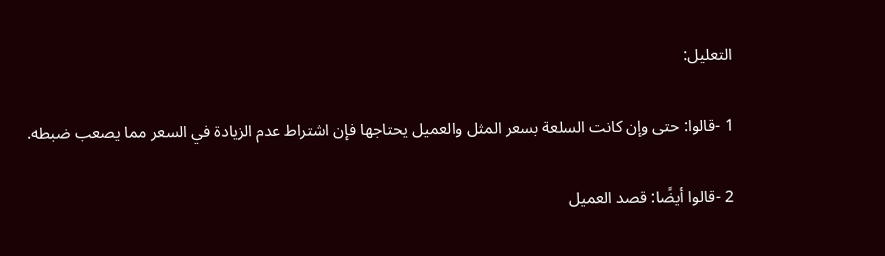التعليل:

1 -قالوا: حتى وإن كانت السلعة بسعر المثل والعميل يحتاجها فإن اشتراط عدم الزيادة في السعر مما يصعب ضبطه.

2 -قالوا أيضًا: قصد العميل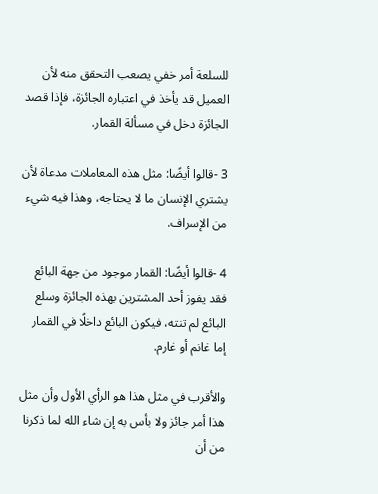للسلعة أمر خفي يصعب التحقق منه لأن العميل قد يأخذ في اعتباره الجائزة، فإذا قصد الجائزة دخل في مسألة القمار.

3 -قالوا أيضًا: مثل هذه المعاملات مدعاة لأن يشتري الإنسان ما لا يحتاجه، وهذا فيه شيء من الإسراف.

4 -قالوا أيضًا: القمار موجود من جهة البائع فقد يفوز أحد المشترين بهذه الجائزة وسلع البائع لم تنته، فيكون البائع داخلًا في القمار إما غانم أو غارم.

والأقرب في مثل هذا هو الرأي الأول وأن مثل هذا أمر جائز ولا بأس به إن شاء الله لما ذكرنا من أن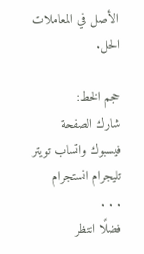الأصل في المعاملات الحل.

حجم الخط:
شارك الصفحة
فيسبوك واتساب تويتر تليجرام انستجرام
. . .
فضلًا انتظر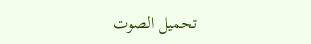تحميل الصوت